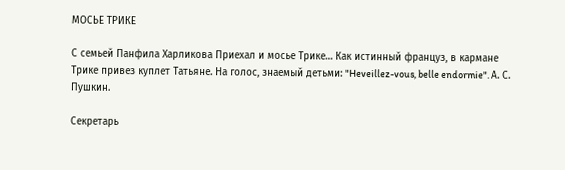МОСЬЕ ТРИКЕ

С семьей Панфила Харликова Приехал и мосье Трике… Как истинный француз, в кармане Трике привез куплет Татьяне. На голос, знаемый детьми: "Heveillez-vous, belle endormie". А. С. Пушкин.

Секретарь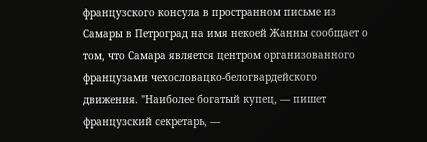французского консула в пространном письме из Самары в Петроград на имя некоей Жанны сообщает о том, что Самара является центром организованного французами чехословацко-белогвардейского движения. "Наиболее богатый купец, — пишет французский секретарь, —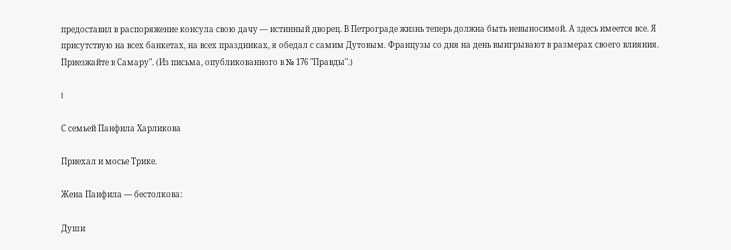предоставил в распоряжение консула свою дачу — истинный дворец. В Петрограде жизнь теперь должна быть невыносимой. А здесь имеется все. Я присутствую на всех банкетах, на всех праздниках, я обедал с самим Дутовым. Французы со дня на день выигрывают в размерах своего влияния. Приезжайте в Самару". (Из письма, опубликованного в № 176 "Правды".)

I

С семьей Панфила Харликова

Приехал и мосье Трике.

Жена Панфила — бестолкова:

Души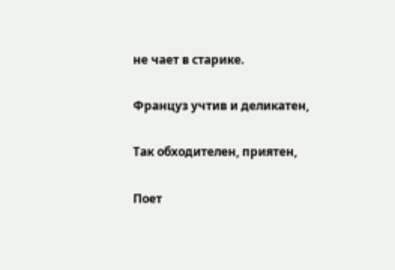не чает в старике.

Француз учтив и деликатен,

Так обходителен, приятен,

Поет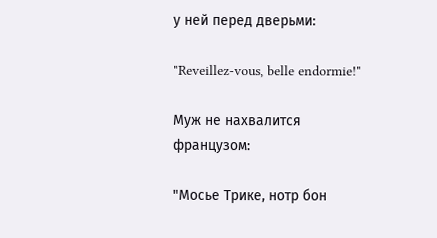у ней перед дверьми:

"Reveillez-vous, belle endormie!"

Муж не нахвалится французом:

"Мосье Трике, нотр бон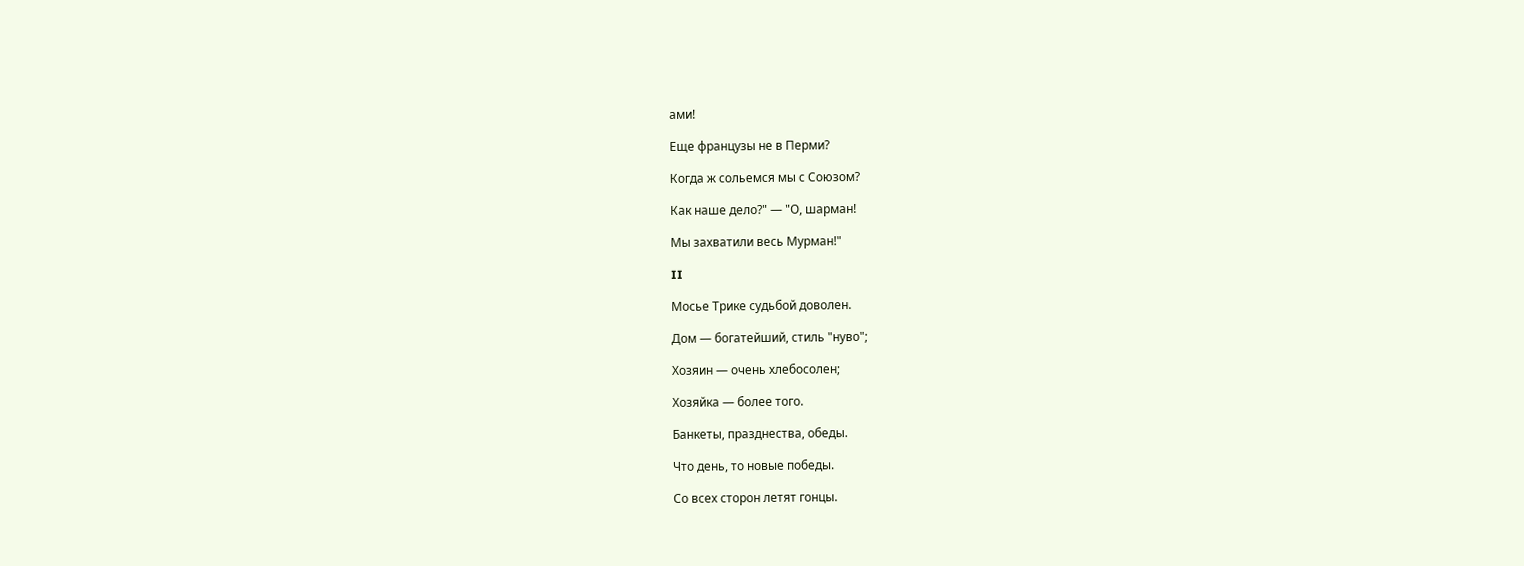ами!

Еще французы не в Перми?

Когда ж сольемся мы с Союзом?

Как наше дело?" — "О, шарман!

Мы захватили весь Мурман!"

II

Мосье Трике судьбой доволен.

Дом — богатейший, стиль "нуво";

Хозяин — очень хлебосолен;

Хозяйка — более того.

Банкеты, празднества, обеды.

Что день, то новые победы.

Со всех сторон летят гонцы.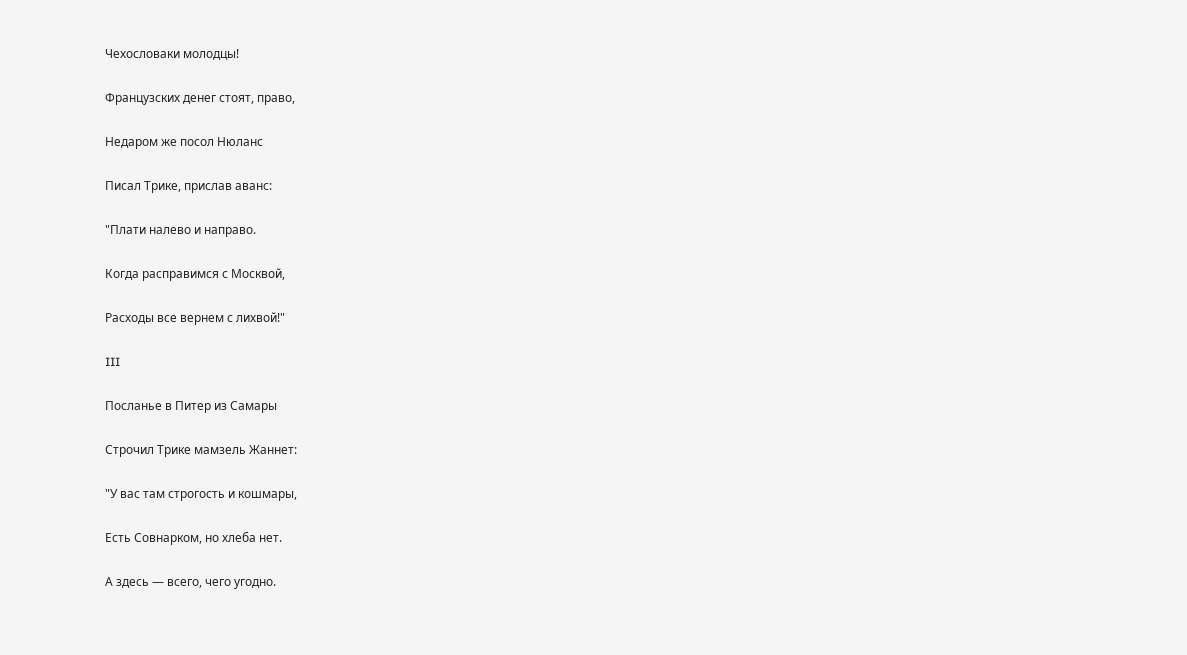Чехословаки молодцы!

Французских денег стоят, право,

Недаром же посол Нюланс

Писал Трике, прислав аванс:

"Плати налево и направо.

Когда расправимся с Москвой,

Расходы все вернем с лихвой!"

III

Посланье в Питер из Самары

Строчил Трике мамзель Жаннет:

"У вас там строгость и кошмары,

Есть Совнарком, но хлеба нет.

А здесь — всего, чего угодно.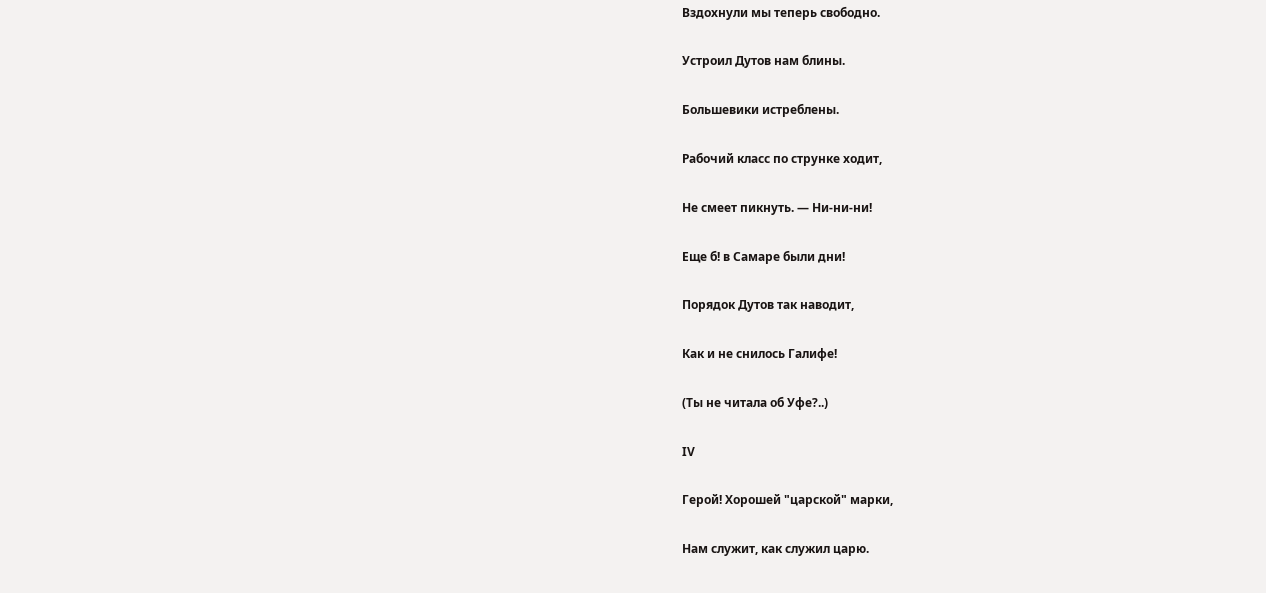Вздохнули мы теперь свободно.

Устроил Дутов нам блины.

Большевики истреблены.

Рабочий класс по струнке ходит,

Не смеет пикнуть. — Ни-ни-ни!

Еще б! в Самаре были дни!

Порядок Дутов так наводит,

Как и не снилось Галифе!

(Ты не читала об Уфе?..)

IV

Герой! Хорошей "царской" марки,

Нам служит, как служил царю.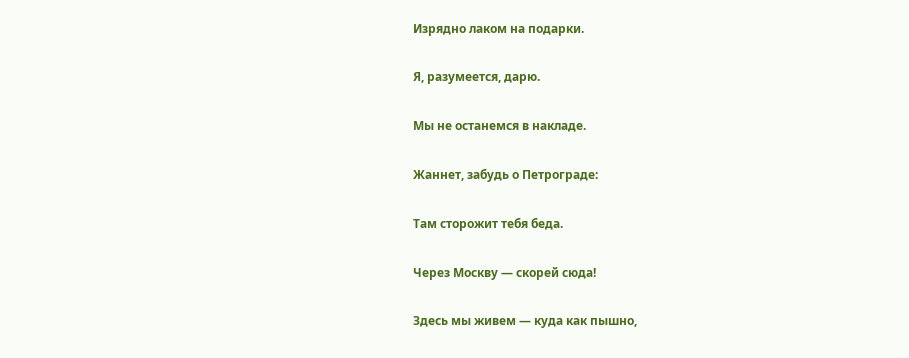Изрядно лаком на подарки.

Я, разумеется, дарю.

Мы не останемся в накладе.

Жаннет, забудь о Петрограде:

Там сторожит тебя беда.

Через Москву — скорей сюда!

Здесь мы живем — куда как пышно,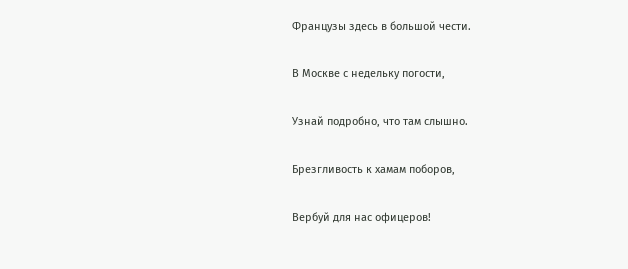Французы здесь в большой чести.

В Москве с недельку погости,

Узнай подробно, что там слышно.

Брезгливость к хамам поборов,

Вербуй для нас офицеров!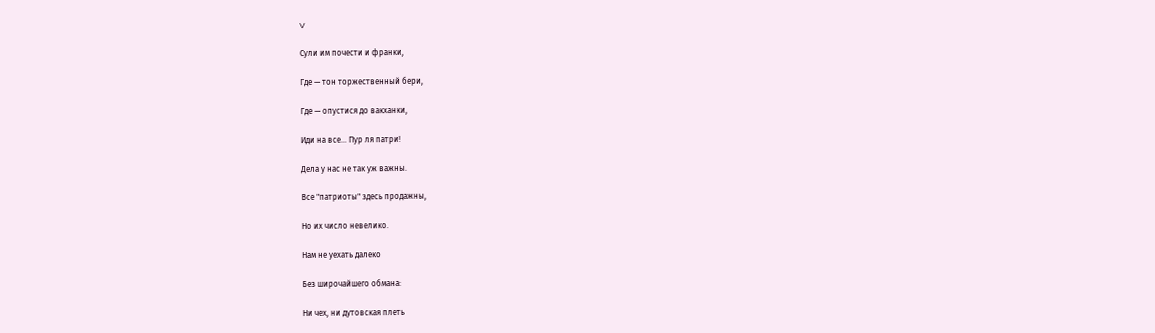V

Сули им почести и франки,

Где — тон торжественный бери,

Где — опустися до вакханки,

Иди на все… Пур ля патри!

Дела у нас не так уж важны.

Все "патриоты" здесь продажны,

Но их число невелико.

Нам не уехать далеко

Без широчайшего обмана:

Ни чех, ни дутовская плеть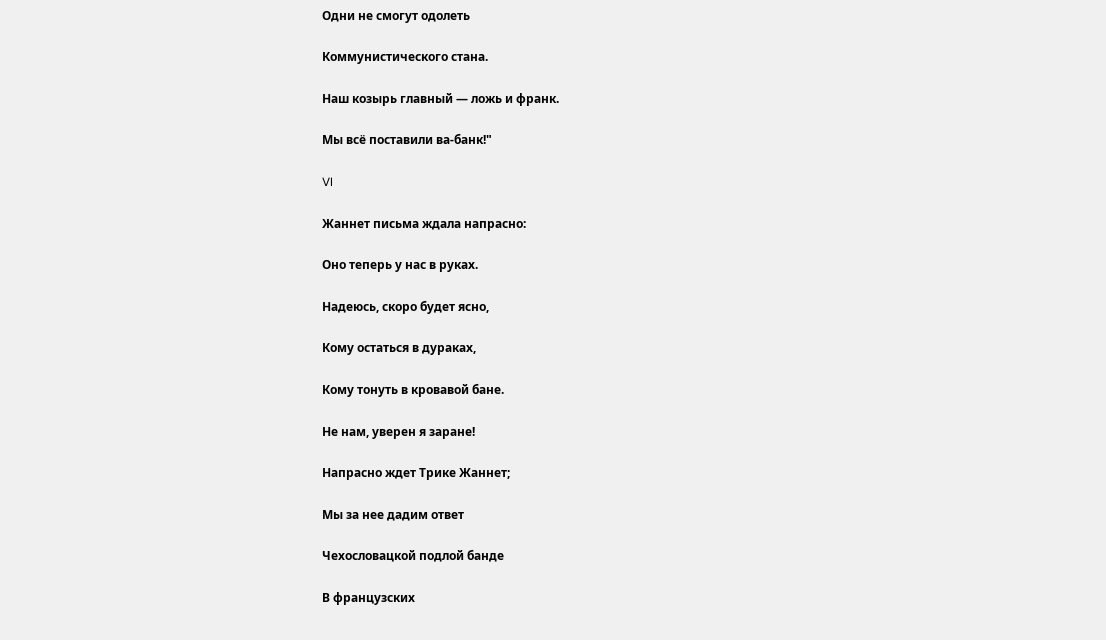Одни не смогут одолеть

Коммунистического стана.

Наш козырь главный — ложь и франк.

Мы всё поставили ва-банк!"

VI

Жаннет письма ждала напрасно:

Оно теперь у нас в руках.

Надеюсь, скоро будет ясно,

Кому остаться в дураках,

Кому тонуть в кровавой бане.

Не нам, уверен я заране!

Напрасно ждет Трике Жаннет;

Мы за нее дадим ответ

Чехословацкой подлой банде

В французских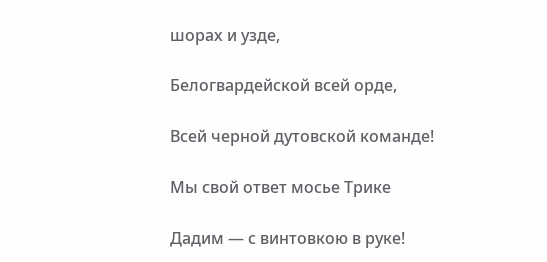шорах и узде,

Белогвардейской всей орде,

Всей черной дутовской команде!

Мы свой ответ мосье Трике

Дадим — с винтовкою в руке!